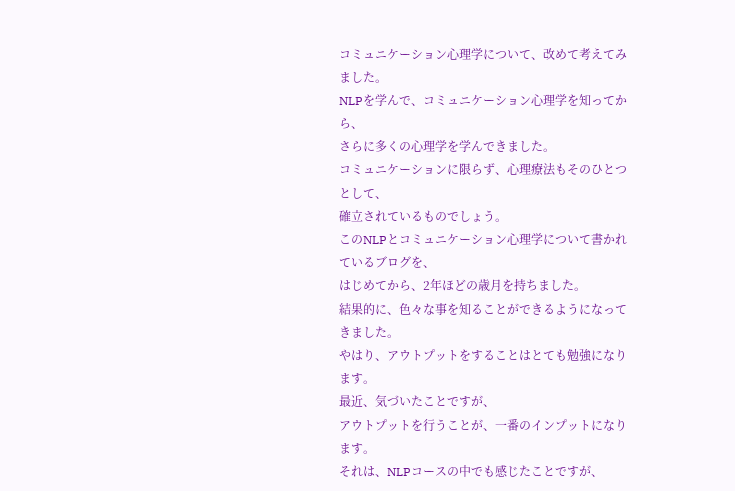コミュニケーション心理学について、改めて考えてみました。
NLPを学んで、コミュニケーション心理学を知ってから、
さらに多くの心理学を学んできました。
コミュニケーションに限らず、心理療法もそのひとつとして、
確立されているものでしょう。
このNLPとコミュニケーション心理学について書かれているブログを、
はじめてから、2年ほどの歳月を持ちました。
結果的に、色々な事を知ることができるようになってきました。
やはり、アウトプットをすることはとても勉強になります。
最近、気づいたことですが、
アウトプットを行うことが、一番のインプットになります。
それは、NLPコースの中でも感じたことですが、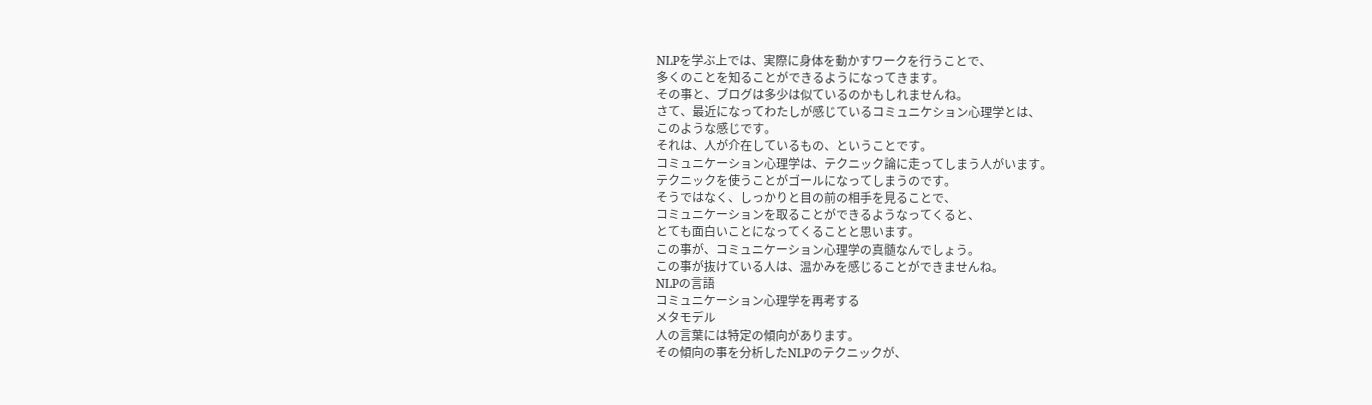NLPを学ぶ上では、実際に身体を動かすワークを行うことで、
多くのことを知ることができるようになってきます。
その事と、ブログは多少は似ているのかもしれませんね。
さて、最近になってわたしが感じているコミュニケション心理学とは、
このような感じです。
それは、人が介在しているもの、ということです。
コミュニケーション心理学は、テクニック論に走ってしまう人がいます。
テクニックを使うことがゴールになってしまうのです。
そうではなく、しっかりと目の前の相手を見ることで、
コミュニケーションを取ることができるようなってくると、
とても面白いことになってくることと思います。
この事が、コミュニケーション心理学の真髄なんでしょう。
この事が抜けている人は、温かみを感じることができませんね。
NLPの言語
コミュニケーション心理学を再考する
メタモデル
人の言葉には特定の傾向があります。
その傾向の事を分析したNLPのテクニックが、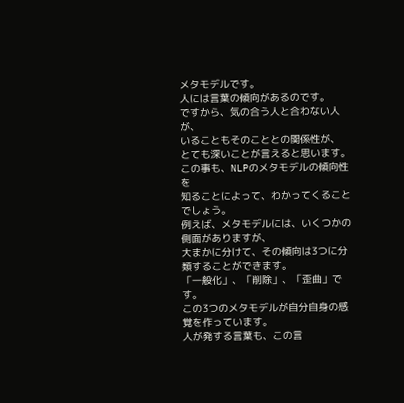メタモデルです。
人には言葉の傾向があるのです。
ですから、気の合う人と合わない人が、
いることもそのこととの関係性が、
とても深いことが言えると思います。
この事も、NLPのメタモデルの傾向性を
知ることによって、わかってくることでしょう。
例えば、メタモデルには、いくつかの側面がありますが、
大まかに分けて、その傾向は3つに分類することができます。
「一般化」、「削除」、「歪曲」です。
この3つのメタモデルが自分自身の感覚を作っています。
人が発する言葉も、この言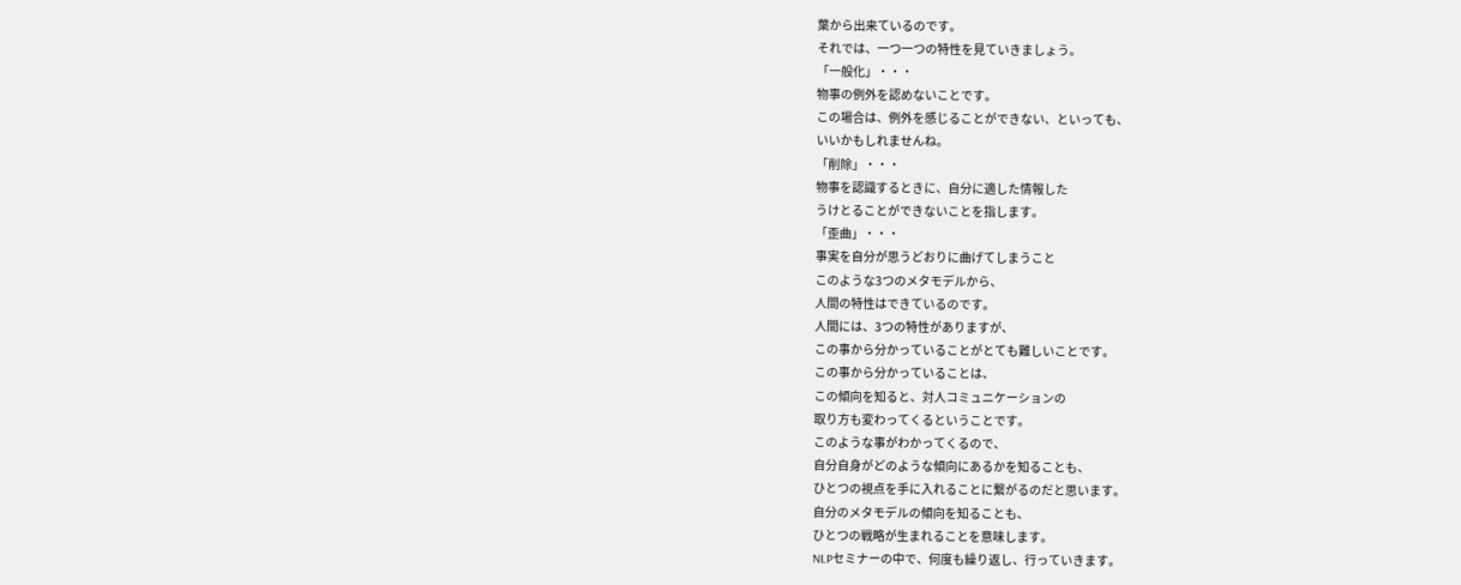葉から出来ているのです。
それでは、一つ一つの特性を見ていきましょう。
「一般化」・・・
物事の例外を認めないことです。
この場合は、例外を感じることができない、といっても、
いいかもしれませんね。
「削除」・・・
物事を認識するときに、自分に適した情報した
うけとることができないことを指します。
「歪曲」・・・
事実を自分が思うどおりに曲げてしまうこと
このような3つのメタモデルから、
人間の特性はできているのです。
人間には、3つの特性がありますが、
この事から分かっていることがとても難しいことです。
この事から分かっていることは、
この傾向を知ると、対人コミュニケーションの
取り方も変わってくるということです。
このような事がわかってくるので、
自分自身がどのような傾向にあるかを知ることも、
ひとつの視点を手に入れることに繋がるのだと思います。
自分のメタモデルの傾向を知ることも、
ひとつの戦略が生まれることを意味します。
NLPセミナーの中で、何度も繰り返し、行っていきます。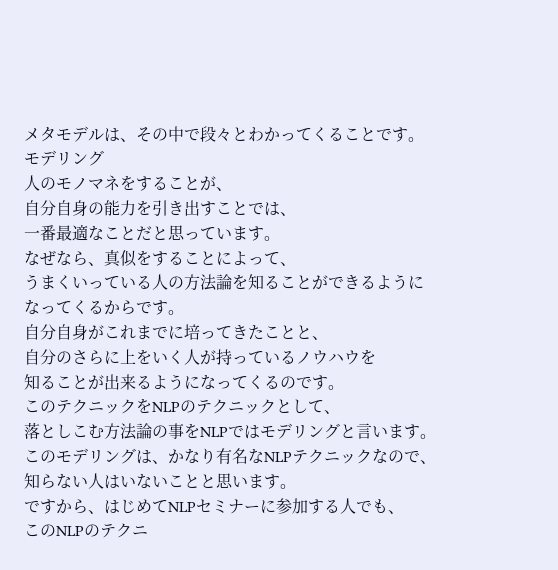メタモデルは、その中で段々とわかってくることです。
モデリング
人のモノマネをすることが、
自分自身の能力を引き出すことでは、
一番最適なことだと思っています。
なぜなら、真似をすることによって、
うまくいっている人の方法論を知ることができるように
なってくるからです。
自分自身がこれまでに培ってきたことと、
自分のさらに上をいく人が持っているノウハウを
知ることが出来るようになってくるのです。
このテクニックをNLPのテクニックとして、
落としこむ方法論の事をNLPではモデリングと言います。
このモデリングは、かなり有名なNLPテクニックなので、
知らない人はいないことと思います。
ですから、はじめてNLPセミナーに参加する人でも、
このNLPのテクニ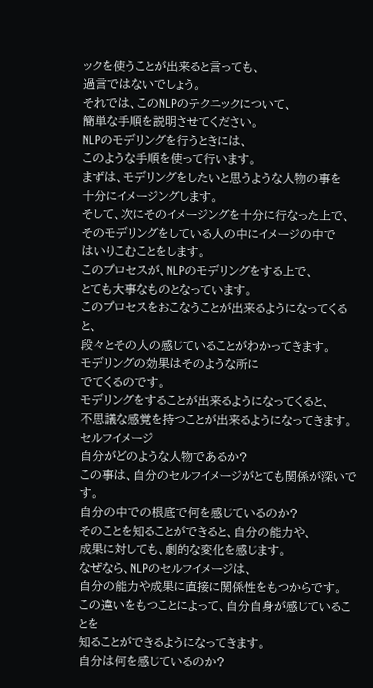ックを使うことが出来ると言っても、
過言ではないでしょう。
それでは、このNLPのテクニックについて、
簡単な手順を説明させてください。
NLPのモデリングを行うときには、
このような手順を使って行います。
まずは、モデリングをしたいと思うような人物の事を
十分にイメージングします。
そして、次にそのイメージングを十分に行なった上で、
そのモデリングをしている人の中にイメージの中で
はいりこむことをします。
このプロセスが、NLPのモデリングをする上で、
とても大事なものとなっています。
このプロセスをおこなうことが出来るようになってくると、
段々とその人の感じていることがわかってきます。
モデリングの効果はそのような所に
でてくるのです。
モデリングをすることが出来るようになってくると、
不思議な感覚を持つことが出来るようになってきます。
セルフイメージ
自分がどのような人物であるか?
この事は、自分のセルフイメージがとても関係が深いです。
自分の中での根底で何を感じているのか?
そのことを知ることができると、自分の能力や、
成果に対しても、劇的な変化を感じます。
なぜなら、NLPのセルフイメージは、
自分の能力や成果に直接に関係性をもつからです。
この違いをもつことによって、自分自身が感じていることを
知ることができるようになってきます。
自分は何を感じているのか?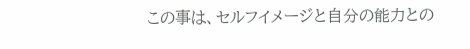この事は、セルフイメージと自分の能力との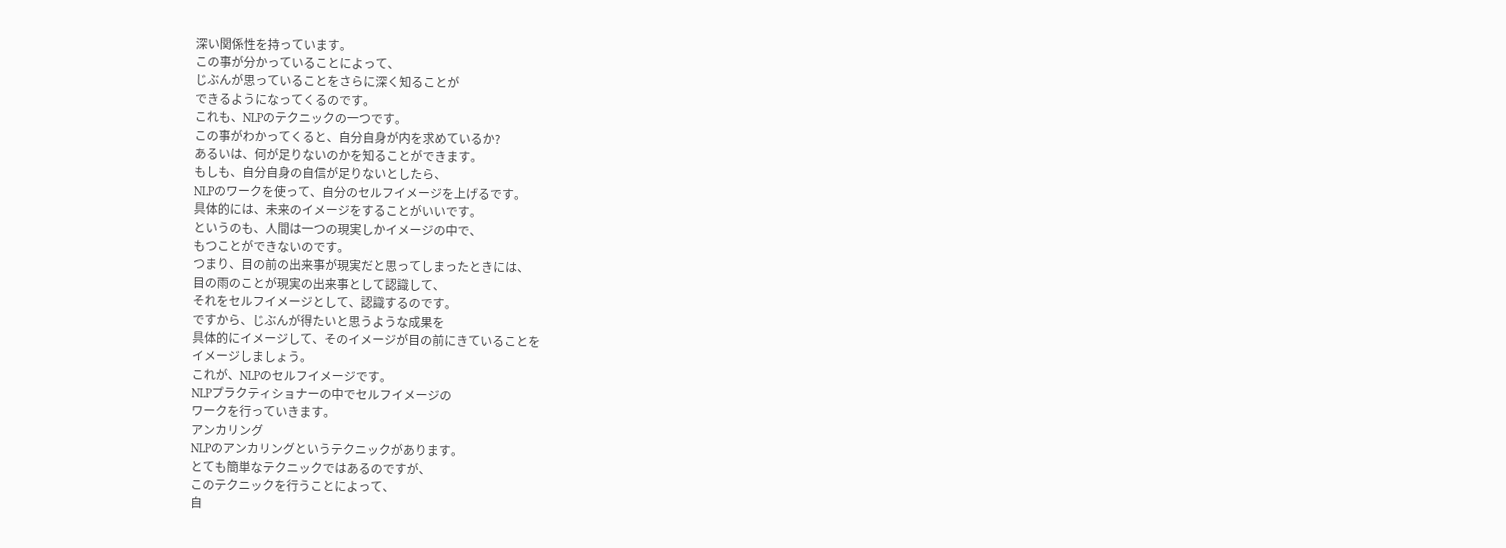深い関係性を持っています。
この事が分かっていることによって、
じぶんが思っていることをさらに深く知ることが
できるようになってくるのです。
これも、NLPのテクニックの一つです。
この事がわかってくると、自分自身が内を求めているか?
あるいは、何が足りないのかを知ることができます。
もしも、自分自身の自信が足りないとしたら、
NLPのワークを使って、自分のセルフイメージを上げるです。
具体的には、未来のイメージをすることがいいです。
というのも、人間は一つの現実しかイメージの中で、
もつことができないのです。
つまり、目の前の出来事が現実だと思ってしまったときには、
目の雨のことが現実の出来事として認識して、
それをセルフイメージとして、認識するのです。
ですから、じぶんが得たいと思うような成果を
具体的にイメージして、そのイメージが目の前にきていることを
イメージしましょう。
これが、NLPのセルフイメージです。
NLPプラクティショナーの中でセルフイメージの
ワークを行っていきます。
アンカリング
NLPのアンカリングというテクニックがあります。
とても簡単なテクニックではあるのですが、
このテクニックを行うことによって、
自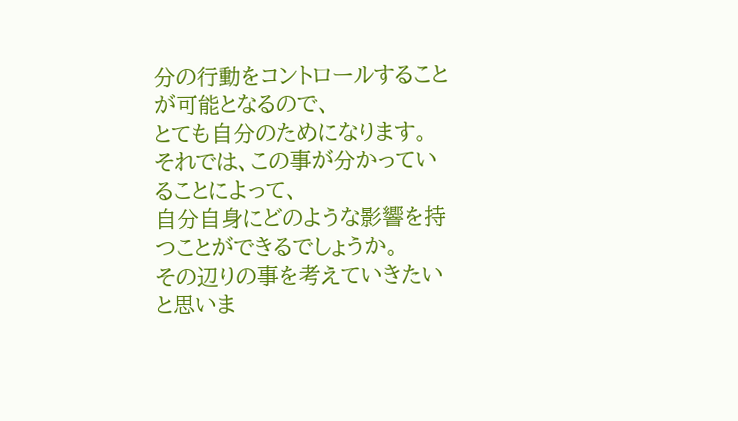分の行動をコントロールすることが可能となるので、
とても自分のためになります。
それでは、この事が分かっていることによって、
自分自身にどのような影響を持つことができるでしょうか。
その辺りの事を考えていきたいと思いま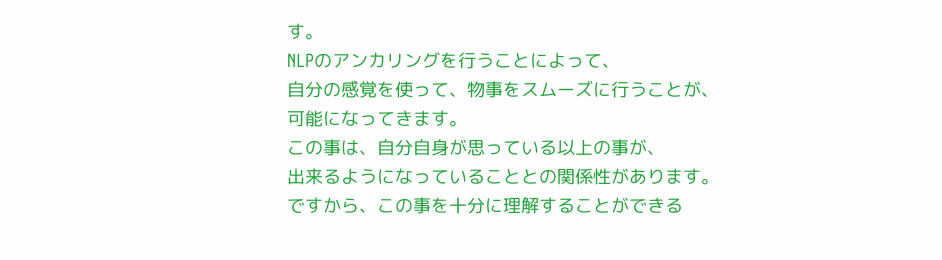す。
NLPのアンカリングを行うことによって、
自分の感覚を使って、物事をスムーズに行うことが、
可能になってきます。
この事は、自分自身が思っている以上の事が、
出来るようになっていることとの関係性があります。
ですから、この事を十分に理解することができる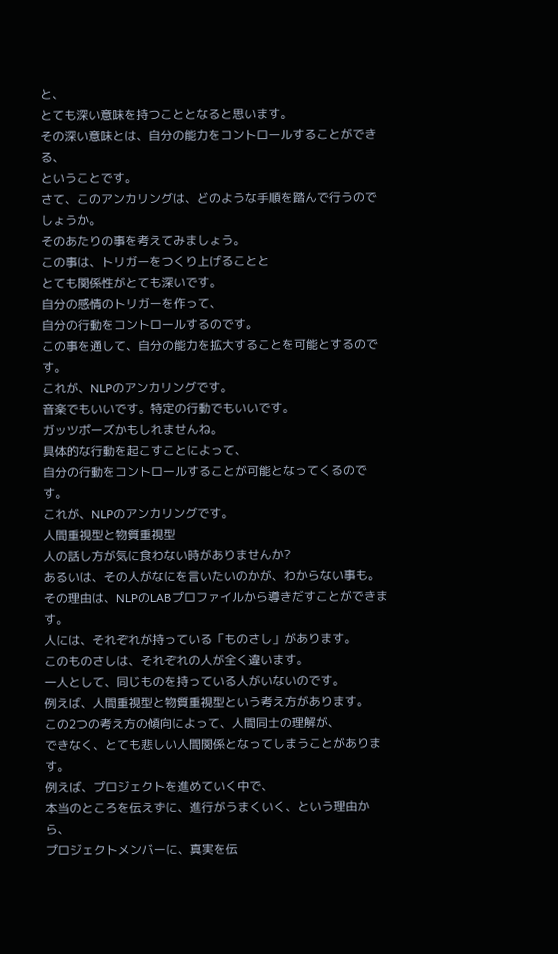と、
とても深い意味を持つこととなると思います。
その深い意味とは、自分の能力をコントロールすることができる、
ということです。
さて、このアンカリングは、どのような手順を踏んで行うのでしょうか。
そのあたりの事を考えてみましょう。
この事は、トリガーをつくり上げることと
とても関係性がとても深いです。
自分の感情のトリガーを作って、
自分の行動をコントロールするのです。
この事を通して、自分の能力を拡大することを可能とするのです。
これが、NLPのアンカリングです。
音楽でもいいです。特定の行動でもいいです。
ガッツポーズかもしれませんね。
具体的な行動を起こすことによって、
自分の行動をコントロールすることが可能となってくるのです。
これが、NLPのアンカリングです。
人間重視型と物質重視型
人の話し方が気に食わない時がありませんか?
あるいは、その人がなにを言いたいのかが、わからない事も。
その理由は、NLPのLABプロファイルから導きだすことができます。
人には、それぞれが持っている「ものさし」があります。
このものさしは、それぞれの人が全く違います。
一人として、同じものを持っている人がいないのです。
例えば、人間重視型と物質重視型という考え方があります。
この2つの考え方の傾向によって、人間同士の理解が、
できなく、とても悲しい人間関係となってしまうことがあります。
例えば、プロジェクトを進めていく中で、
本当のところを伝えずに、進行がうまくいく、という理由から、
プロジェクトメンバーに、真実を伝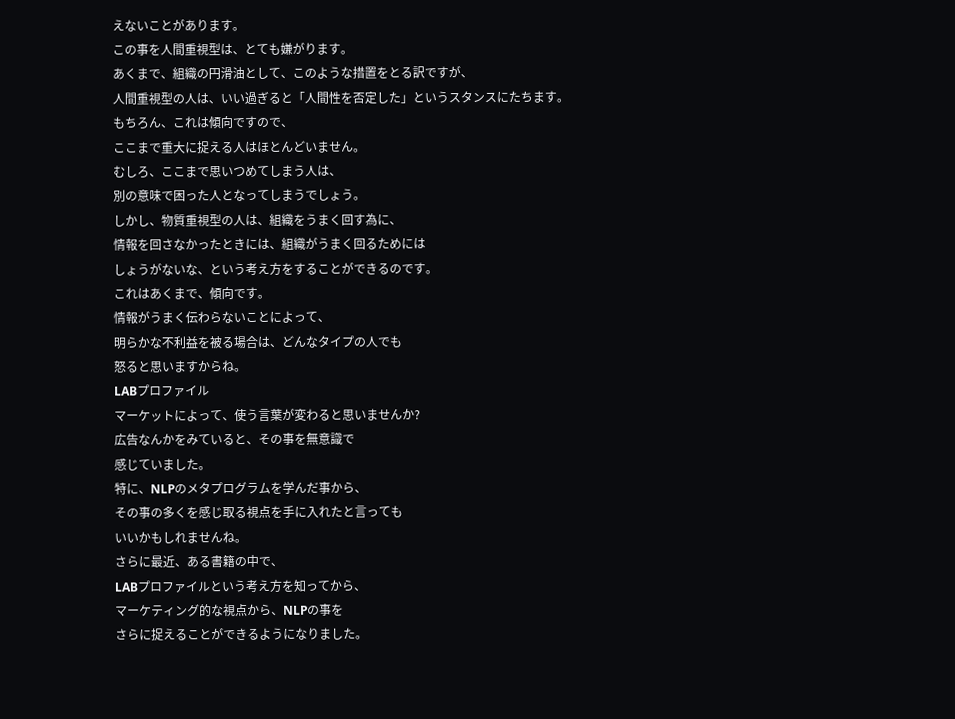えないことがあります。
この事を人間重視型は、とても嫌がります。
あくまで、組織の円滑油として、このような措置をとる訳ですが、
人間重視型の人は、いい過ぎると「人間性を否定した」というスタンスにたちます。
もちろん、これは傾向ですので、
ここまで重大に捉える人はほとんどいません。
むしろ、ここまで思いつめてしまう人は、
別の意味で困った人となってしまうでしょう。
しかし、物質重視型の人は、組織をうまく回す為に、
情報を回さなかったときには、組織がうまく回るためには
しょうがないな、という考え方をすることができるのです。
これはあくまで、傾向です。
情報がうまく伝わらないことによって、
明らかな不利益を被る場合は、どんなタイプの人でも
怒ると思いますからね。
LABプロファイル
マーケットによって、使う言葉が変わると思いませんか?
広告なんかをみていると、その事を無意識で
感じていました。
特に、NLPのメタプログラムを学んだ事から、
その事の多くを感じ取る視点を手に入れたと言っても
いいかもしれませんね。
さらに最近、ある書籍の中で、
LABプロファイルという考え方を知ってから、
マーケティング的な視点から、NLPの事を
さらに捉えることができるようになりました。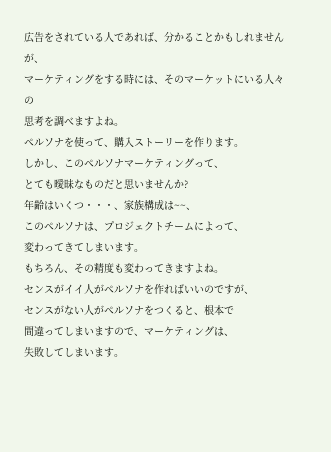広告をされている人であれば、分かることかもしれませんが、
マーケティングをする時には、そのマーケットにいる人々の
思考を調べますよね。
ペルソナを使って、購入ストーリーを作ります。
しかし、このペルソナマーケティングって、
とても曖昧なものだと思いませんか?
年齢はいくつ・・・、家族構成は~~、
このペルソナは、プロジェクトチームによって、
変わってきてしまいます。
もちろん、その精度も変わってきますよね。
センスがイイ人がペルソナを作ればいいのですが、
センスがない人がペルソナをつくると、根本で
間違ってしまいますので、マーケティングは、
失敗してしまいます。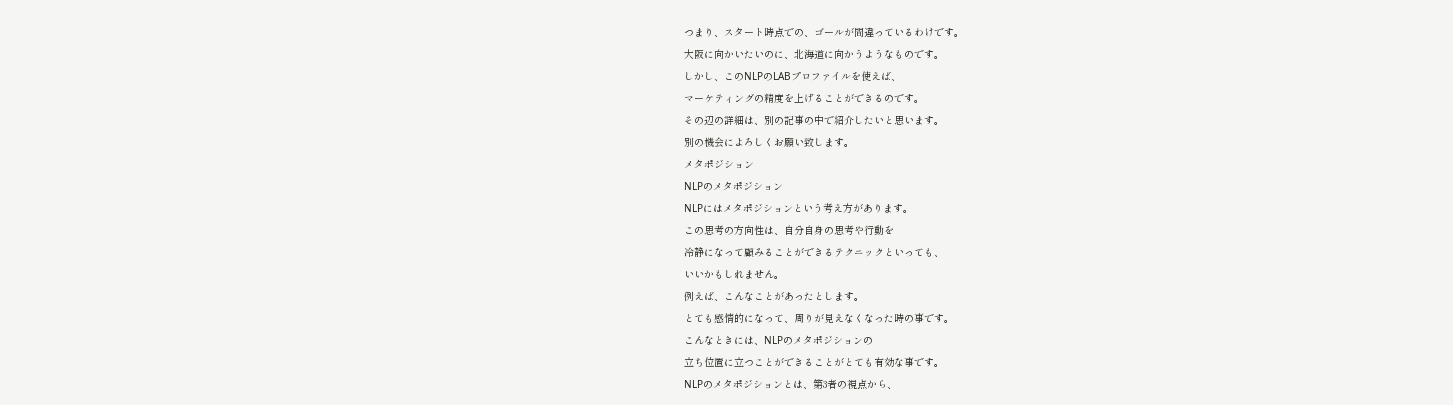つまり、スタート時点での、ゴールが間違っているわけです。
大阪に向かいたいのに、北海道に向かうようなものです。
しかし、このNLPのLABプロファイルを使えば、
マーケティングの精度を上げることができるのです。
その辺の詳細は、別の記事の中で紹介したいと思います。
別の機会によろしくお願い致します。
メタポジション
NLPのメタポジション
NLPにはメタポジションという考え方があります。
この思考の方向性は、自分自身の思考や行動を
冷静になって顧みることができるテクニックといっても、
いいかもしれません。
例えば、こんなことがあったとします。
とても感情的になって、周りが見えなくなった時の事です。
こんなときには、NLPのメタポジションの
立ち位置に立つことができることがとても有効な事です。
NLPのメタポジションとは、第3者の視点から、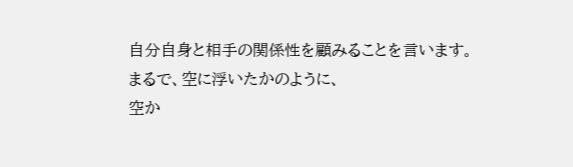自分自身と相手の関係性を顧みることを言います。
まるで、空に浮いたかのように、
空か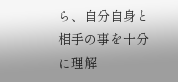ら、自分自身と相手の事を十分に理解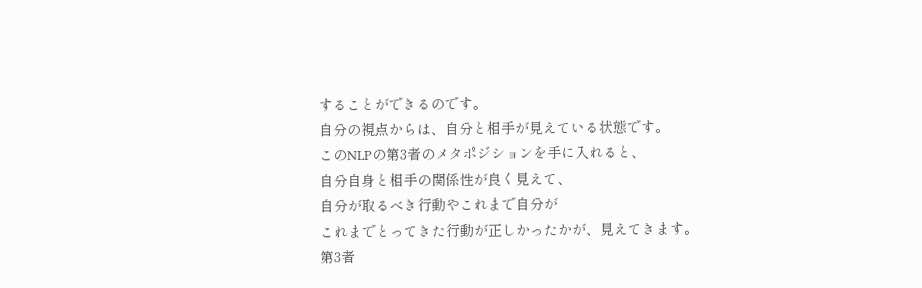することができるのです。
自分の視点からは、自分と相手が見えている状態です。
このNLPの第3者のメタポジションを手に入れると、
自分自身と相手の関係性が良く見えて、
自分が取るべき行動やこれまで自分が
これまでとってきた行動が正しかったかが、見えてきます。
第3者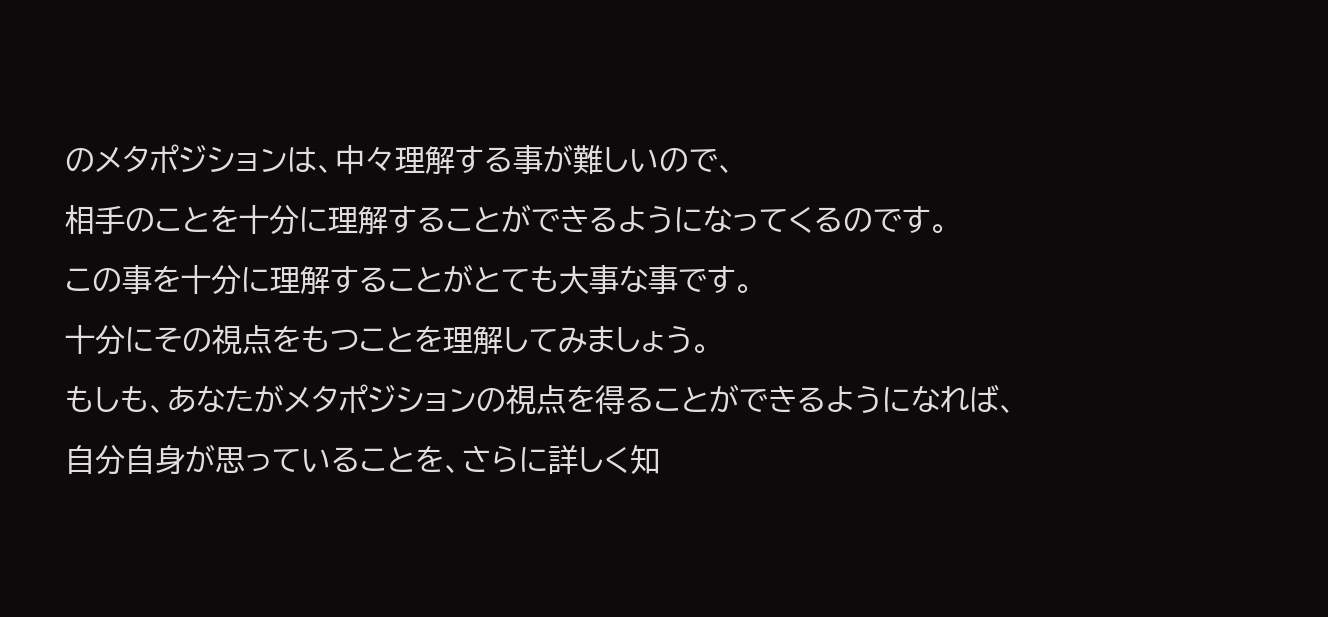のメタポジションは、中々理解する事が難しいので、
相手のことを十分に理解することができるようになってくるのです。
この事を十分に理解することがとても大事な事です。
十分にその視点をもつことを理解してみましょう。
もしも、あなたがメタポジションの視点を得ることができるようになれば、
自分自身が思っていることを、さらに詳しく知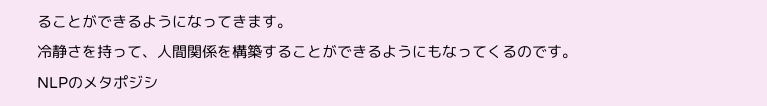ることができるようになってきます。
冷静さを持って、人間関係を構築することができるようにもなってくるのです。
NLPのメタポジシ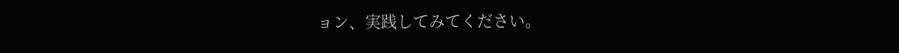ョン、実践してみてください。